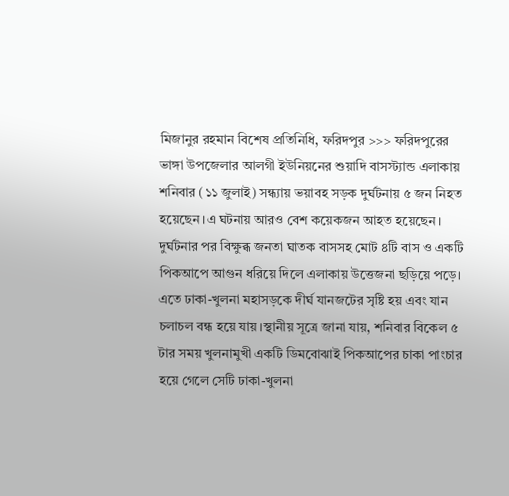মিজানুর রহমান বিশেষ প্রতিনিধি, ফরিদপুর >>> ফরিদপুরের ভাঙ্গা উপজেলার আলগী ইউনিয়নের শুয়াদি বাসস্ট্যান্ড এলাকায় শনিবার (১১ জুলাই) সন্ধ্যায় ভয়াবহ সড়ক দুর্ঘটনায় ৫ জন নিহত হয়েছেন।এ ঘটনায় আরও বেশ কয়েকজন আহত হয়েছেন। দুর্ঘটনার পর বিক্ষুব্ধ জনতা ঘাতক বাসসহ মোট ৪টি বাস ও একটি পিকআপে আগুন ধরিয়ে দিলে এলাকায় উত্তেজনা ছড়িয়ে পড়ে। এতে ঢাকা-খুলনা মহাসড়কে দীর্ঘ যানজটের সৃষ্টি হয় এবং যান চলাচল বন্ধ হয়ে যায়।স্থানীয় সূত্রে জানা যায়, শনিবার বিকেল ৫ টার সময় খুলনামুখী একটি ডিমবোঝাই পিকআপের চাকা পাংচার হয়ে গেলে সেটি ঢাকা-খুলনা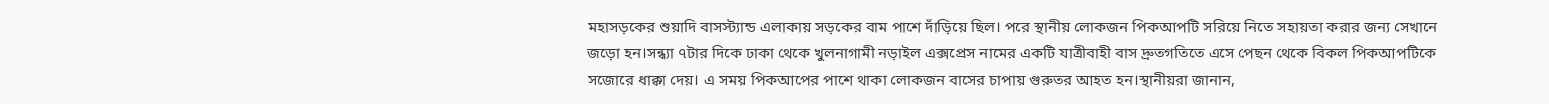মহাসড়কের শুয়াদি বাসস্ট্যান্ড এলাকায় সড়কের বাম পাশে দাঁড়িয়ে ছিল। পরে স্থানীয় লোকজন পিকআপটি সরিয়ে নিতে সহায়তা করার জন্য সেখানে জড়ো হন।সন্ধ্যা ৭টার দিকে ঢাকা থেকে খুলনাগামী নড়াইল এক্সপ্রেস নামের একটি যাত্রীবাহী বাস দ্রুতগতিতে এসে পেছন থেকে বিকল পিকআপটিকে সজোরে ধাক্কা দেয়। এ সময় পিকআপের পাশে থাকা লোকজন বাসের চাপায় গুরুতর আহত হন।স্থানীয়রা জানান,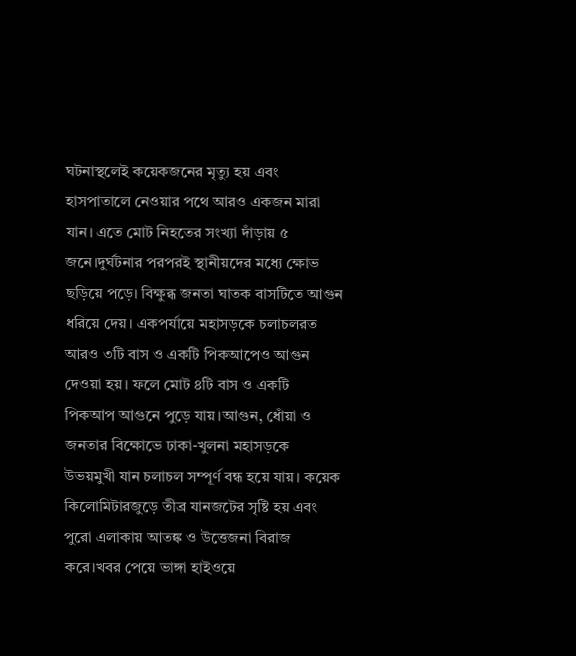ঘটনাস্থলেই কয়েকজনের মৃত্যু হয় এবং হাসপাতালে নেওয়ার পথে আরও একজন মারা যান। এতে মোট নিহতের সংখ্যা দাঁড়ায় ৫ জনে।দুর্ঘটনার পরপরই স্থানীয়দের মধ্যে ক্ষোভ ছড়িয়ে পড়ে। বিক্ষুব্ধ জনতা ঘাতক বাসটিতে আগুন ধরিয়ে দেয়। একপর্যায়ে মহাসড়কে চলাচলরত আরও ৩টি বাস ও একটি পিকআপেও আগুন দেওয়া হয়। ফলে মোট ৪টি বাস ও একটি পিকআপ আগুনে পুড়ে যায়।আগুন, ধোঁয়া ও জনতার বিক্ষোভে ঢাকা-খুলনা মহাসড়কে উভয়মুখী যান চলাচল সম্পূর্ণ বন্ধ হয়ে যায়। কয়েক কিলোমিটারজুড়ে তীব্র যানজটের সৃষ্টি হয় এবং পুরো এলাকায় আতঙ্ক ও উত্তেজনা বিরাজ করে।খবর পেয়ে ভাঙ্গা হাইওয়ে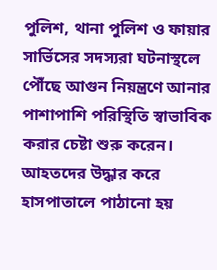পুলিশ, থানা পুলিশ ও ফায়ার সার্ভিসের সদস্যরা ঘটনাস্থলে পৌঁছে আগুন নিয়ন্ত্রণে আনার পাশাপাশি পরিস্থিতি স্বাভাবিক করার চেষ্টা শুরু করেন। আহতদের উদ্ধার করে হাসপাতালে পাঠানো হয়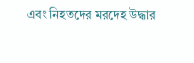এবং নিহতদের মরদেহ উদ্ধার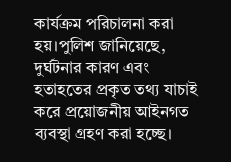কার্যক্রম পরিচালনা করা হয়।পুলিশ জানিয়েছে, দুর্ঘটনার কারণ এবং হতাহতের প্রকৃত তথ্য যাচাই করে প্রয়োজনীয় আইনগত ব্যবস্থা গ্রহণ করা হচ্ছে।